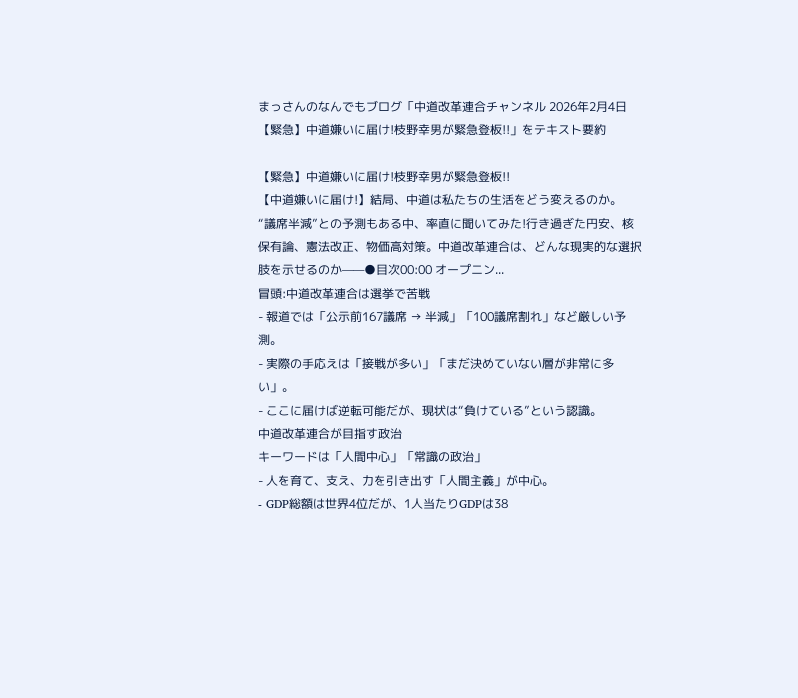まっさんのなんでもブログ「中道改革連合チャンネル 2026年2月4日【緊急】中道嫌いに届け!枝野幸男が緊急登板!!」をテキスト要約

【緊急】中道嫌いに届け!枝野幸男が緊急登板!!
【中道嫌いに届け!】結局、中道は私たちの生活をどう変えるのか。 “議席半減”との予測もある中、率直に聞いてみた!行き過ぎた円安、核保有論、憲法改正、物価高対策。中道改革連合は、どんな現実的な選択肢を示せるのか——●目次00:00 オープニン...
冒頭:中道改革連合は選挙で苦戦
- 報道では「公示前167議席 → 半減」「100議席割れ」など厳しい予測。
- 実際の手応えは「接戦が多い」「まだ決めていない層が非常に多い」。
- ここに届けば逆転可能だが、現状は“負けている”という認識。
中道改革連合が目指す政治
キーワードは「人間中心」「常識の政治」
- 人を育て、支え、力を引き出す「人間主義」が中心。
- GDP総額は世界4位だが、1人当たりGDPは38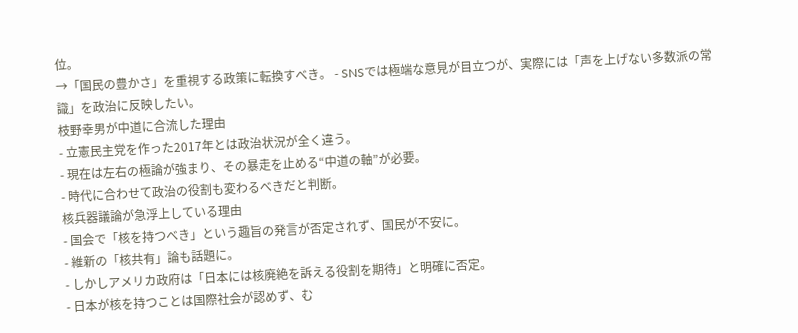位。
→「国民の豊かさ」を重視する政策に転換すべき。 - SNSでは極端な意見が目立つが、実際には「声を上げない多数派の常識」を政治に反映したい。
枝野幸男が中道に合流した理由
- 立憲民主党を作った2017年とは政治状況が全く違う。
- 現在は左右の極論が強まり、その暴走を止める“中道の軸”が必要。
- 時代に合わせて政治の役割も変わるべきだと判断。
核兵器議論が急浮上している理由
- 国会で「核を持つべき」という趣旨の発言が否定されず、国民が不安に。
- 維新の「核共有」論も話題に。
- しかしアメリカ政府は「日本には核廃絶を訴える役割を期待」と明確に否定。
- 日本が核を持つことは国際社会が認めず、む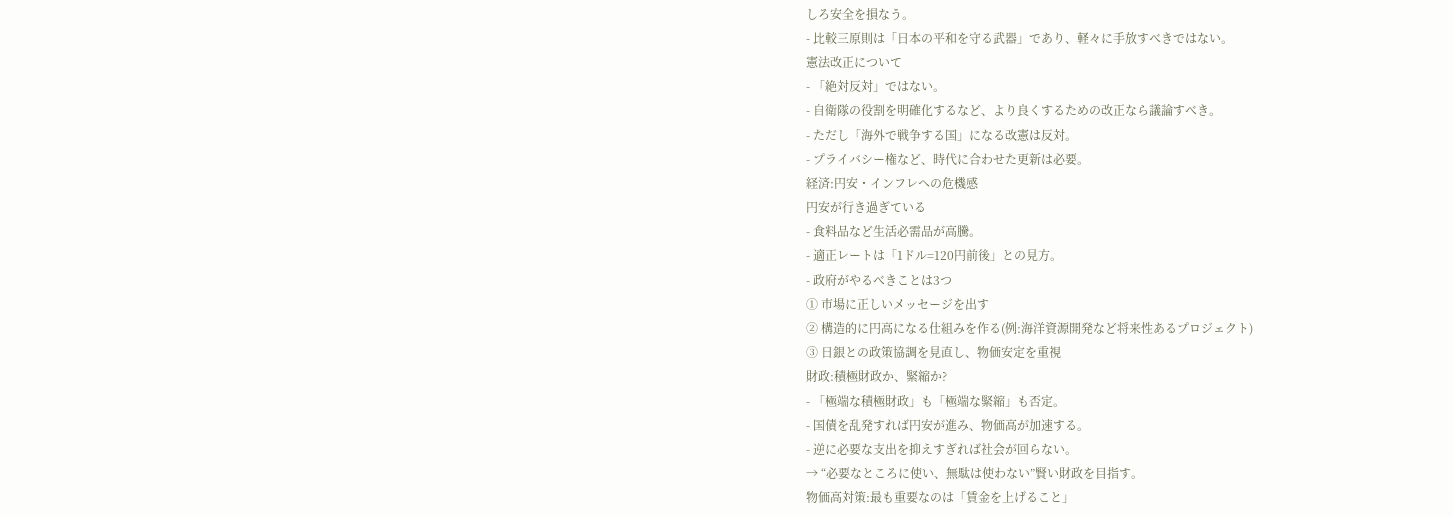しろ安全を損なう。
- 比較三原則は「日本の平和を守る武器」であり、軽々に手放すべきではない。
憲法改正について
- 「絶対反対」ではない。
- 自衛隊の役割を明確化するなど、より良くするための改正なら議論すべき。
- ただし「海外で戦争する国」になる改憲は反対。
- プライバシー権など、時代に合わせた更新は必要。
経済:円安・インフレへの危機感
円安が行き過ぎている
- 食料品など生活必需品が高騰。
- 適正レートは「1ドル=120円前後」との見方。
- 政府がやるべきことは3つ
① 市場に正しいメッセージを出す
② 構造的に円高になる仕組みを作る(例:海洋資源開発など将来性あるプロジェクト)
③ 日銀との政策協調を見直し、物価安定を重視
財政:積極財政か、緊縮か?
- 「極端な積極財政」も「極端な緊縮」も否定。
- 国債を乱発すれば円安が進み、物価高が加速する。
- 逆に必要な支出を抑えすぎれば社会が回らない。
→ “必要なところに使い、無駄は使わない”賢い財政を目指す。
物価高対策:最も重要なのは「賃金を上げること」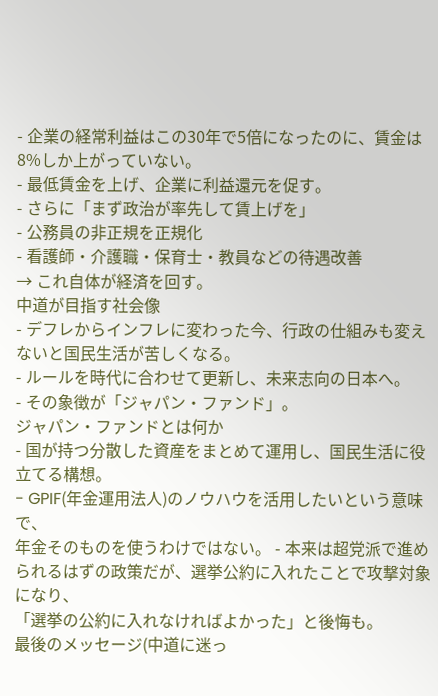- 企業の経常利益はこの30年で5倍になったのに、賃金は8%しか上がっていない。
- 最低賃金を上げ、企業に利益還元を促す。
- さらに「まず政治が率先して賃上げを」
- 公務員の非正規を正規化
- 看護師・介護職・保育士・教員などの待遇改善
→ これ自体が経済を回す。
中道が目指す社会像
- デフレからインフレに変わった今、行政の仕組みも変えないと国民生活が苦しくなる。
- ルールを時代に合わせて更新し、未来志向の日本へ。
- その象徴が「ジャパン・ファンド」。
ジャパン・ファンドとは何か
- 国が持つ分散した資産をまとめて運用し、国民生活に役立てる構想。
- GPIF(年金運用法人)のノウハウを活用したいという意味で、
年金そのものを使うわけではない。 - 本来は超党派で進められるはずの政策だが、選挙公約に入れたことで攻撃対象になり、
「選挙の公約に入れなければよかった」と後悔も。
最後のメッセージ(中道に迷っ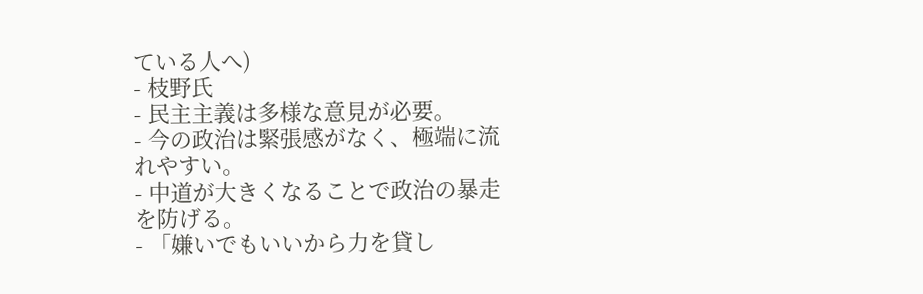ている人へ)
- 枝野氏
- 民主主義は多様な意見が必要。
- 今の政治は緊張感がなく、極端に流れやすい。
- 中道が大きくなることで政治の暴走を防げる。
- 「嫌いでもいいから力を貸し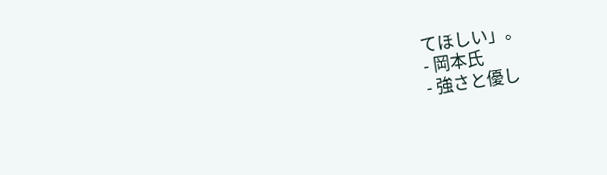てほしい」。
- 岡本氏
- 強さと優し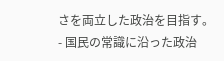さを両立した政治を目指す。
- 国民の常識に沿った政治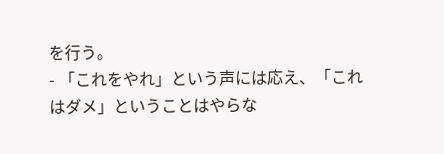を行う。
- 「これをやれ」という声には応え、「これはダメ」ということはやらな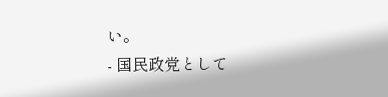い。
- 国民政党として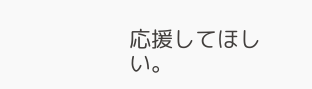応援してほしい。